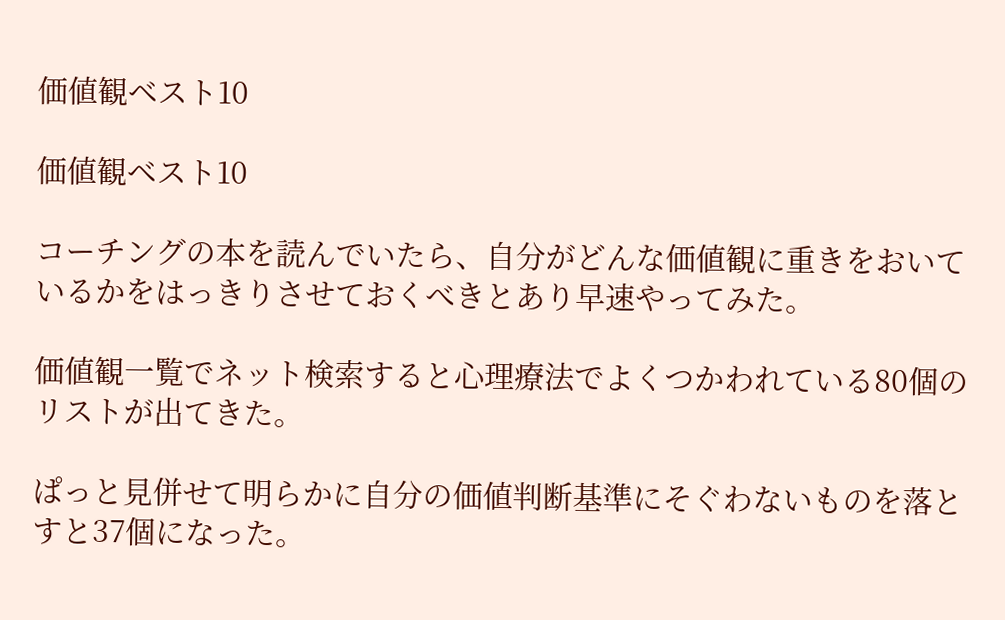価値観ベスト10

価値観ベスト10

コーチングの本を読んでいたら、自分がどんな価値観に重きをおいているかをはっきりさせておくべきとあり早速やってみた。

価値観一覧でネット検索すると心理療法でよくつかわれている80個のリストが出てきた。

ぱっと見併せて明らかに自分の価値判断基準にそぐわないものを落とすと37個になった。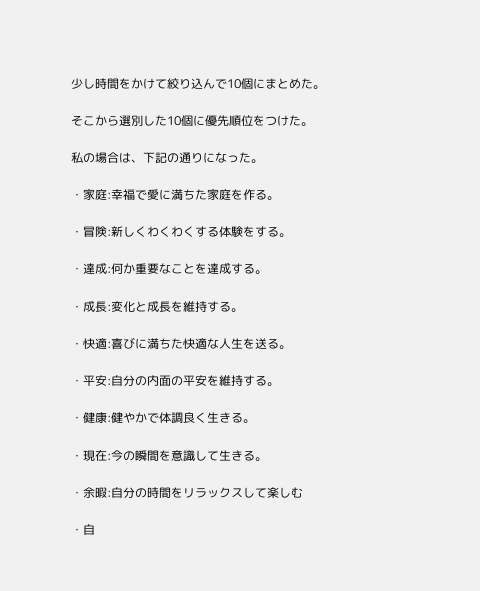少し時間をかけて絞り込んで10個にまとめた。

そこから選別した10個に優先順位をつけた。

私の場合は、下記の通りになった。

・家庭:幸福で愛に満ちた家庭を作る。

・冒険:新しくわくわくする体験をする。

・達成:何か重要なことを達成する。

・成長:変化と成長を維持する。

・快適:喜びに満ちた快適な人生を送る。

・平安:自分の内面の平安を維持する。

・健康:健やかで体調良く生きる。

・現在:今の瞬間を意識して生きる。

・余暇:自分の時間をリラックスして楽しむ

・自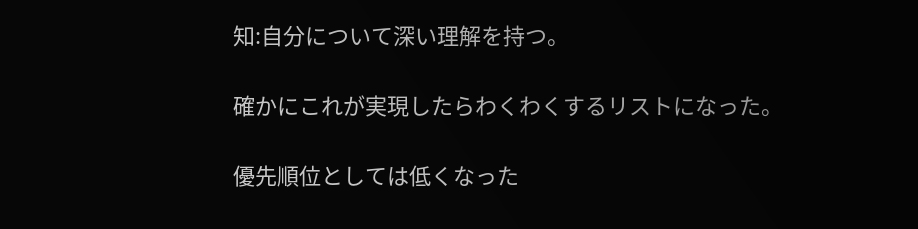知:自分について深い理解を持つ。

確かにこれが実現したらわくわくするリストになった。

優先順位としては低くなった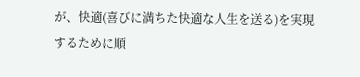が、快適(喜びに満ちた快適な人生を送る)を実現するために順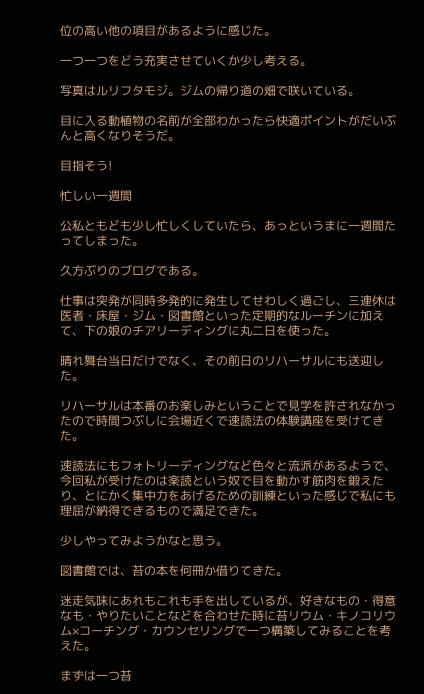位の高い他の項目があるように感じた。

一つ一つをどう充実させていくか少し考える。

写真はルリフタモジ。ジムの帰り道の畑で咲いている。

目に入る動植物の名前が全部わかったら快適ポイントがだいぶんと高くなりそうだ。

目指そう!

忙しい一週間

公私ともども少し忙しくしていたら、あっというまに一週間たってしまった。

久方ぶりのブログである。

仕事は突発が同時多発的に発生してせわしく過ごし、三連休は医者・床屋・ジム・図書館といった定期的なルーチンに加えて、下の娘のチアリーディングに丸二日を使った。

晴れ舞台当日だけでなく、その前日のリハーサルにも送迎した。

リハーサルは本番のお楽しみということで見学を許されなかったので時間つぶしに会場近くで速読法の体験講座を受けてきた。

速読法にもフォトリーディングなど色々と流派があるようで、今回私が受けたのは楽読という奴で目を動かす筋肉を鍛えたり、とにかく集中力をあげるための訓練といった感じで私にも理屈が納得できるもので満足できた。

少しやってみようかなと思う。

図書館では、苔の本を何冊か借りてきた。

迷走気味にあれもこれも手を出しているが、好きなもの・得意なも・やりたいことなどを合わせた時に苔リウム・キノコリウム×コーチング・カウンセリングで一つ構築してみることを考えた。

まずは一つ苔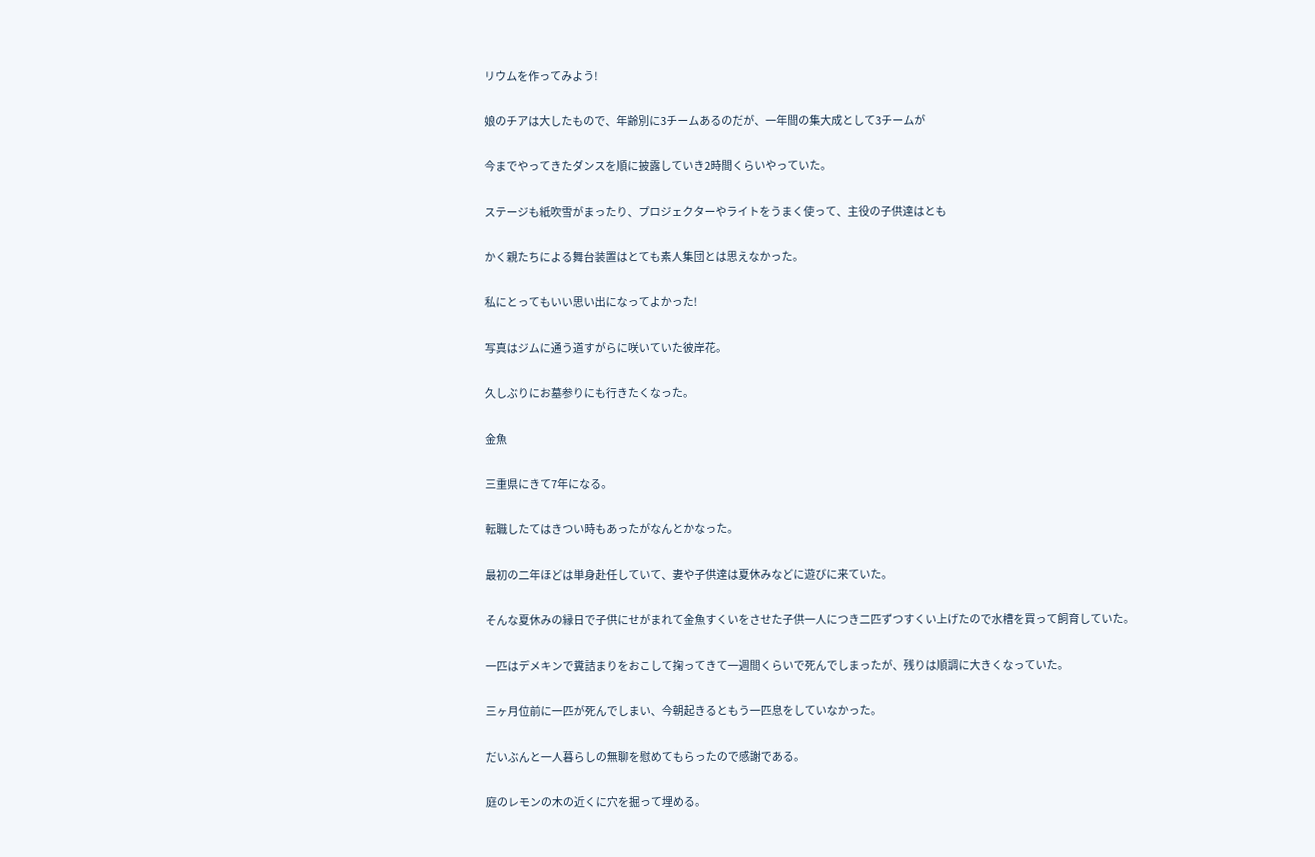リウムを作ってみよう!

娘のチアは大したもので、年齢別に3チームあるのだが、一年間の集大成として3チームが

今までやってきたダンスを順に披露していき2時間くらいやっていた。

ステージも紙吹雪がまったり、プロジェクターやライトをうまく使って、主役の子供達はとも

かく親たちによる舞台装置はとても素人集団とは思えなかった。

私にとってもいい思い出になってよかった!

写真はジムに通う道すがらに咲いていた彼岸花。

久しぶりにお墓参りにも行きたくなった。

金魚

三重県にきて7年になる。

転職したてはきつい時もあったがなんとかなった。

最初の二年ほどは単身赴任していて、妻や子供達は夏休みなどに遊びに来ていた。

そんな夏休みの縁日で子供にせがまれて金魚すくいをさせた子供一人につき二匹ずつすくい上げたので水槽を買って飼育していた。

一匹はデメキンで糞詰まりをおこして掬ってきて一週間くらいで死んでしまったが、残りは順調に大きくなっていた。

三ヶ月位前に一匹が死んでしまい、今朝起きるともう一匹息をしていなかった。

だいぶんと一人暮らしの無聊を慰めてもらったので感謝である。

庭のレモンの木の近くに穴を掘って埋める。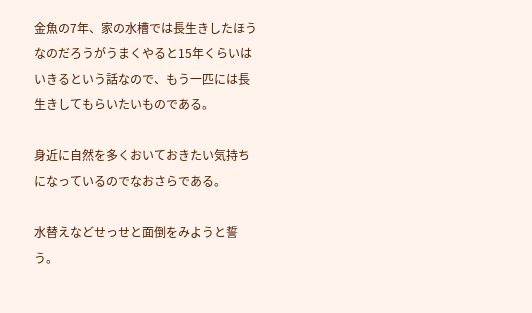金魚の7年、家の水槽では長生きしたほうなのだろうがうまくやると15年くらいはいきるという話なので、もう一匹には長生きしてもらいたいものである。

身近に自然を多くおいておきたい気持ちになっているのでなおさらである。

水替えなどせっせと面倒をみようと誓う。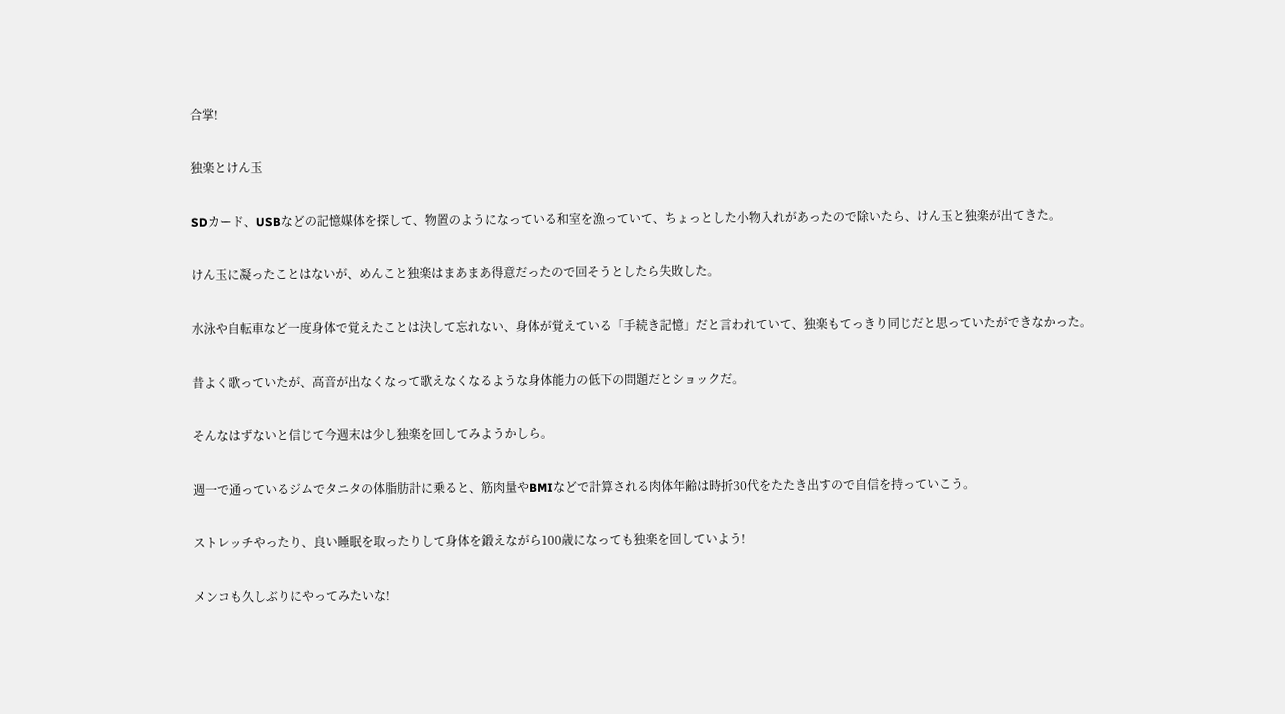合掌!

独楽とけん玉

SDカード、USBなどの記憶媒体を探して、物置のようになっている和室を漁っていて、ちょっとした小物入れがあったので除いたら、けん玉と独楽が出てきた。

けん玉に凝ったことはないが、めんこと独楽はまあまあ得意だったので回そうとしたら失敗した。

水泳や自転車など一度身体で覚えたことは決して忘れない、身体が覚えている「手続き記憶」だと言われていて、独楽もてっきり同じだと思っていたができなかった。

昔よく歌っていたが、高音が出なくなって歌えなくなるような身体能力の低下の問題だとショックだ。

そんなはずないと信じて今週末は少し独楽を回してみようかしら。

週一で通っているジムでタニタの体脂肪計に乗ると、筋肉量やBMIなどで計算される肉体年齢は時折30代をたたき出すので自信を持っていこう。

ストレッチやったり、良い睡眠を取ったりして身体を鍛えながら100歳になっても独楽を回していよう!

メンコも久しぶりにやってみたいな!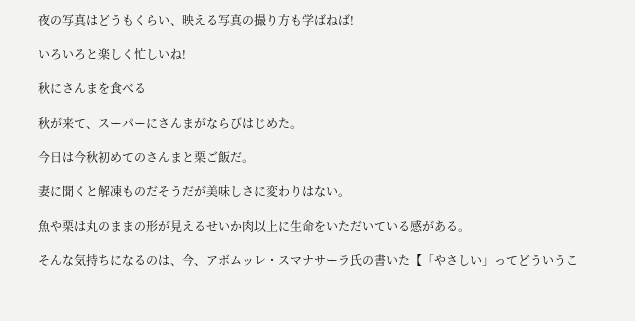夜の写真はどうもくらい、映える写真の撮り方も学ばねば!

いろいろと楽しく忙しいね!

秋にさんまを食べる

秋が来て、スーパーにさんまがならびはじめた。

今日は今秋初めてのさんまと栗ご飯だ。

妻に聞くと解凍ものだそうだが美味しさに変わりはない。

魚や栗は丸のままの形が見えるせいか肉以上に生命をいただいている感がある。

そんな気持ちになるのは、今、アボムッレ・スマナサーラ氏の書いた【「やさしい」ってどういうこ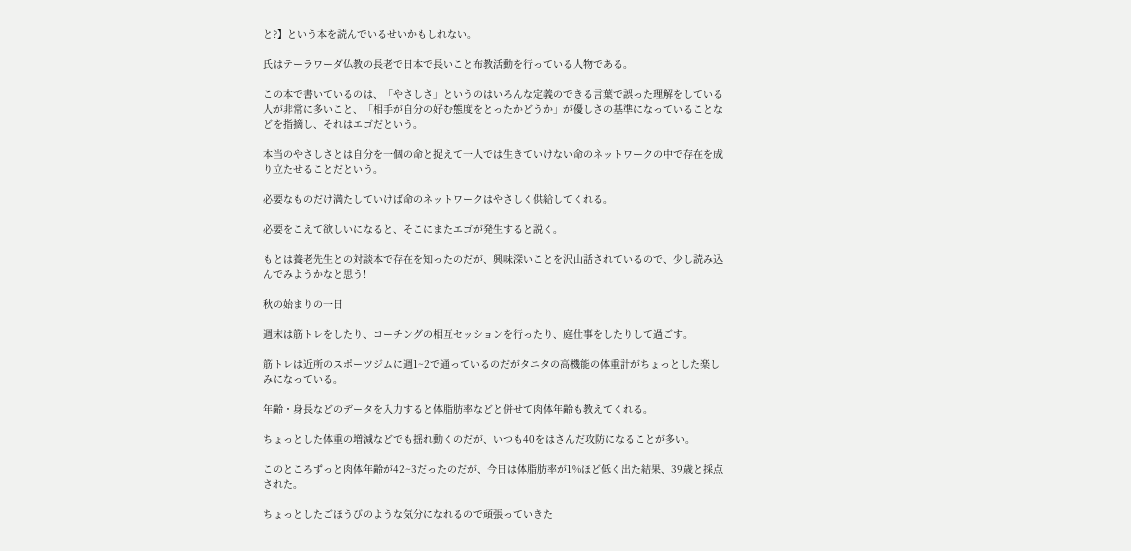と?】という本を読んでいるせいかもしれない。

氏はテーラワーダ仏教の長老で日本で長いこと布教活動を行っている人物である。

この本で書いているのは、「やさしさ」というのはいろんな定義のできる言葉で誤った理解をしている人が非常に多いこと、「相手が自分の好む態度をとったかどうか」が優しさの基準になっていることなどを指摘し、それはエゴだという。

本当のやさしさとは自分を一個の命と捉えて一人では生きていけない命のネットワークの中で存在を成り立たせることだという。

必要なものだけ満たしていけば命のネットワークはやさしく供給してくれる。

必要をこえて欲しいになると、そこにまたエゴが発生すると説く。

もとは養老先生との対談本で存在を知ったのだが、興味深いことを沢山話されているので、少し読み込んでみようかなと思う!

秋の始まりの一日

週末は筋トレをしたり、コーチングの相互セッションを行ったり、庭仕事をしたりして過ごす。

筋トレは近所のスポーツジムに週1~2で通っているのだがタニタの高機能の体重計がちょっとした楽しみになっている。

年齢・身長などのデータを入力すると体脂肪率などと併せて肉体年齢も教えてくれる。

ちょっとした体重の増減などでも揺れ動くのだが、いつも40をはさんだ攻防になることが多い。

このところずっと肉体年齢が42~3だったのだが、今日は体脂肪率が1%ほど低く出た結果、39歳と採点された。

ちょっとしたごほうびのような気分になれるので頑張っていきた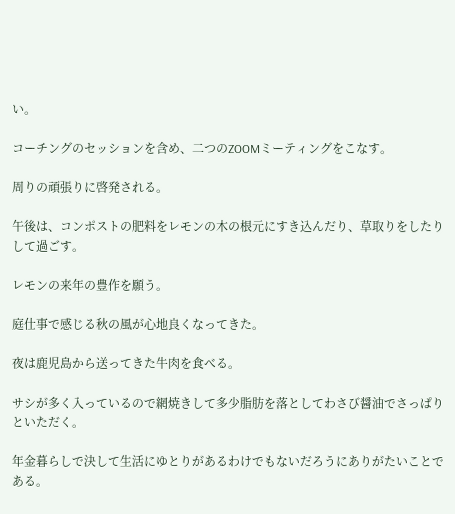い。

コーチングのセッションを含め、二つのZOOMミーティングをこなす。

周りの頑張りに啓発される。

午後は、コンポストの肥料をレモンの木の根元にすき込んだり、草取りをしたりして過ごす。

レモンの来年の豊作を願う。

庭仕事で感じる秋の風が心地良くなってきた。

夜は鹿児島から送ってきた牛肉を食べる。

サシが多く入っているので網焼きして多少脂肪を落としてわさび醤油でさっぱりといただく。

年金暮らしで決して生活にゆとりがあるわけでもないだろうにありがたいことである。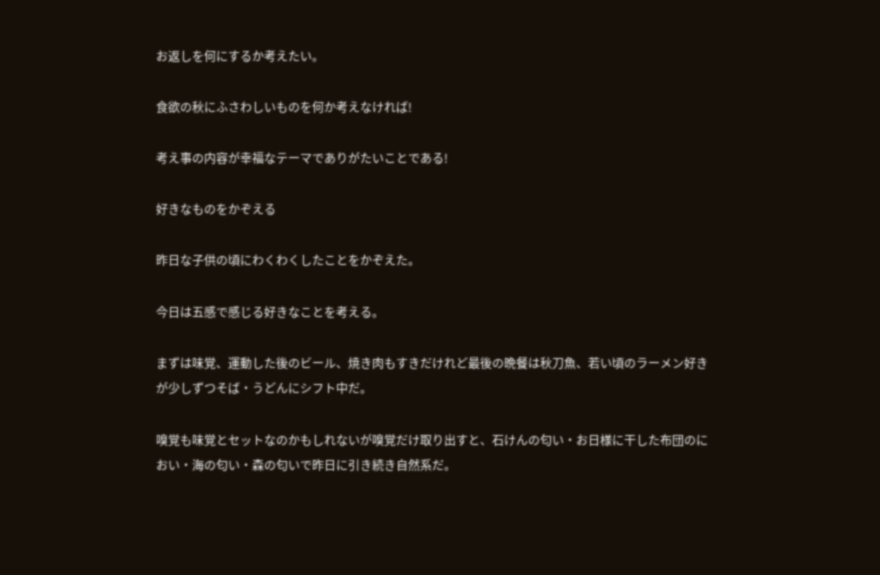お返しを何にするか考えたい。

食欲の秋にふさわしいものを何か考えなければ!

考え事の内容が幸福なテーマでありがたいことである!

好きなものをかぞえる

昨日な子供の頃にわくわくしたことをかぞえた。

今日は五感で感じる好きなことを考える。

まずは味覚、運動した後のビール、焼き肉もすきだけれど最後の晩餐は秋刀魚、若い頃のラーメン好きが少しずつそば・うどんにシフト中だ。

嗅覚も味覚とセットなのかもしれないが嗅覚だけ取り出すと、石けんの匂い・お日様に干した布団のにおい・海の匂い・森の匂いで昨日に引き続き自然系だ。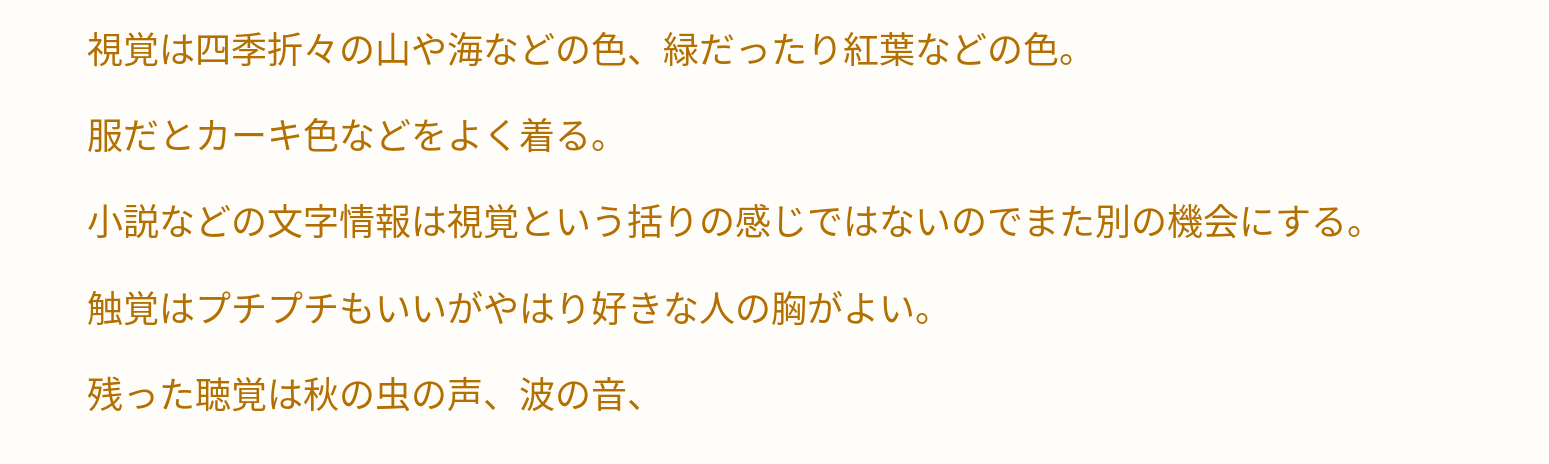視覚は四季折々の山や海などの色、緑だったり紅葉などの色。

服だとカーキ色などをよく着る。

小説などの文字情報は視覚という括りの感じではないのでまた別の機会にする。

触覚はプチプチもいいがやはり好きな人の胸がよい。

残った聴覚は秋の虫の声、波の音、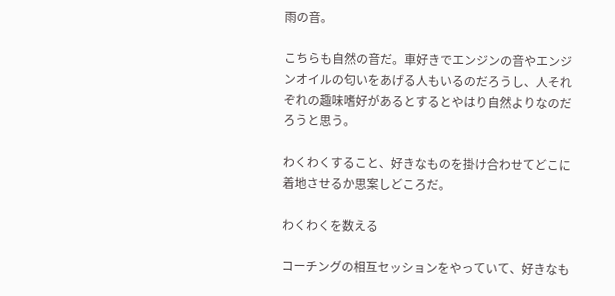雨の音。

こちらも自然の音だ。車好きでエンジンの音やエンジンオイルの匂いをあげる人もいるのだろうし、人それぞれの趣味嗜好があるとするとやはり自然よりなのだろうと思う。

わくわくすること、好きなものを掛け合わせてどこに着地させるか思案しどころだ。

わくわくを数える

コーチングの相互セッションをやっていて、好きなも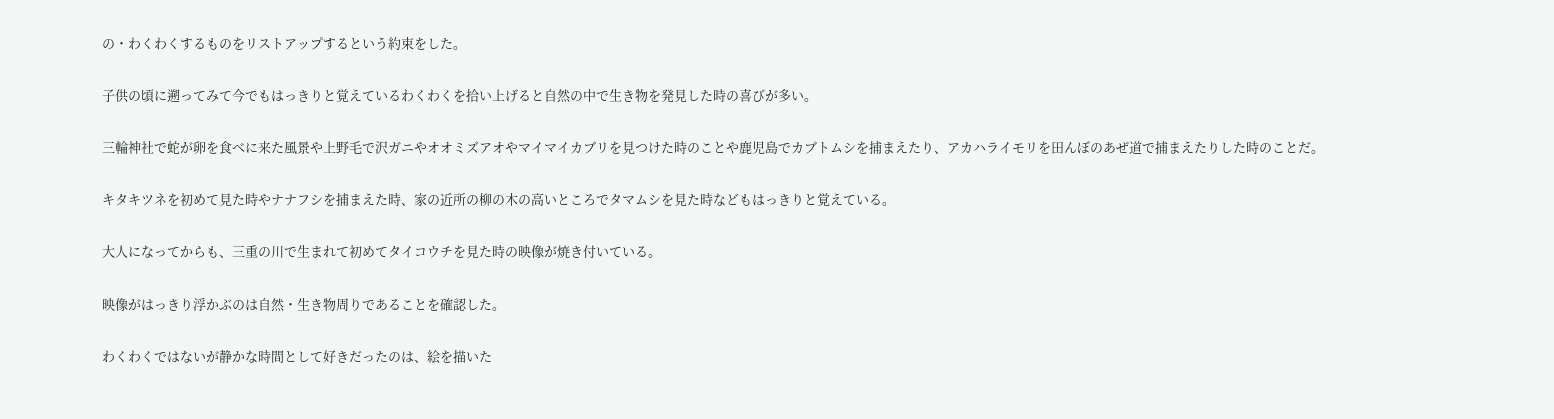の・わくわくするものをリストアップするという約束をした。

子供の頃に遡ってみて今でもはっきりと覚えているわくわくを拾い上げると自然の中で生き物を発見した時の喜びが多い。

三輪神社で蛇が卵を食べに来た風景や上野毛で沢ガニやオオミズアオやマイマイカブリを見つけた時のことや鹿児島でカブトムシを捕まえたり、アカハライモリを田んぼのあぜ道で捕まえたりした時のことだ。

キタキツネを初めて見た時やナナフシを捕まえた時、家の近所の柳の木の高いところでタマムシを見た時などもはっきりと覚えている。

大人になってからも、三重の川で生まれて初めてタイコウチを見た時の映像が焼き付いている。

映像がはっきり浮かぶのは自然・生き物周りであることを確認した。

わくわくではないが静かな時間として好きだったのは、絵を描いた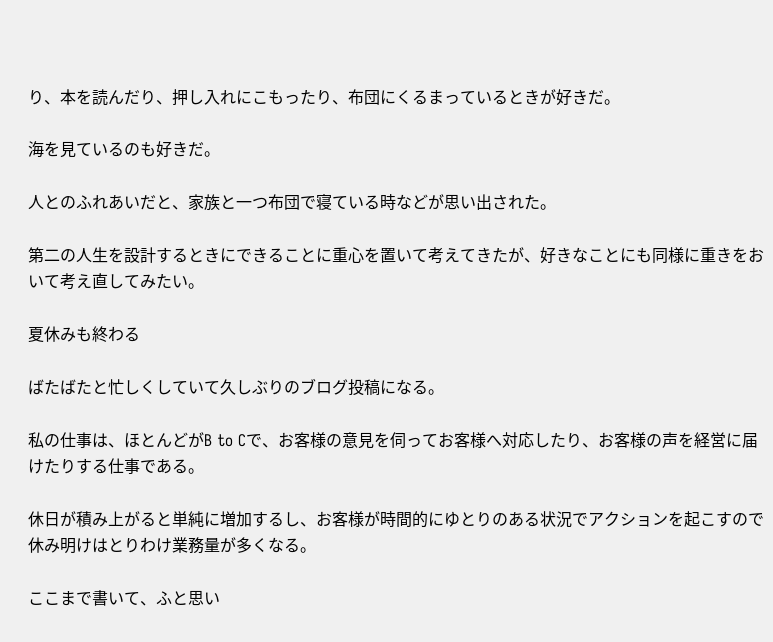り、本を読んだり、押し入れにこもったり、布団にくるまっているときが好きだ。

海を見ているのも好きだ。

人とのふれあいだと、家族と一つ布団で寝ている時などが思い出された。

第二の人生を設計するときにできることに重心を置いて考えてきたが、好きなことにも同様に重きをおいて考え直してみたい。

夏休みも終わる

ばたばたと忙しくしていて久しぶりのブログ投稿になる。

私の仕事は、ほとんどがB to Cで、お客様の意見を伺ってお客様へ対応したり、お客様の声を経営に届けたりする仕事である。

休日が積み上がると単純に増加するし、お客様が時間的にゆとりのある状況でアクションを起こすので休み明けはとりわけ業務量が多くなる。

ここまで書いて、ふと思い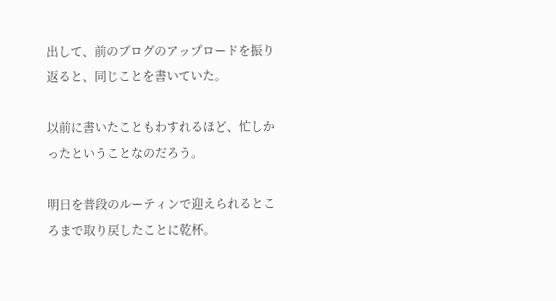出して、前のブログのアップロードを振り返ると、同じことを書いていた。

以前に書いたこともわすれるほど、忙しかったということなのだろう。

明日を普段のルーティンで迎えられるところまで取り戻したことに乾杯。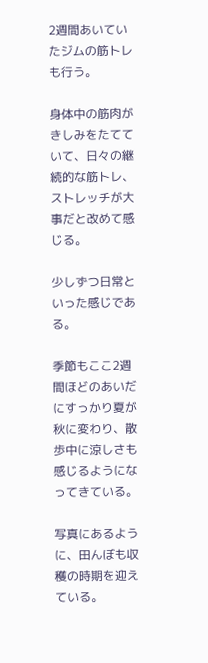2週間あいていたジムの筋トレも行う。

身体中の筋肉がきしみをたてていて、日々の継続的な筋トレ、ストレッチが大事だと改めて感じる。

少しずつ日常といった感じである。

季節もここ2週間ほどのあいだにすっかり夏が秋に変わり、散歩中に涼しさも感じるようになってきている。

写真にあるように、田んぼも収穫の時期を迎えている。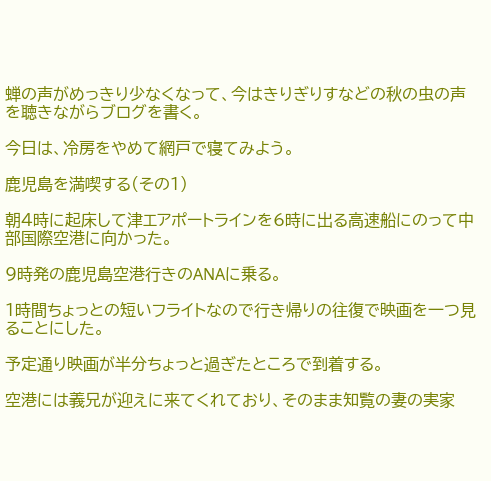蝉の声がめっきり少なくなって、今はきりぎりすなどの秋の虫の声を聴きながらブログを書く。

今日は、冷房をやめて網戸で寝てみよう。

鹿児島を満喫する(その1)

朝4時に起床して津エアポートラインを6時に出る高速船にのって中部国際空港に向かった。

9時発の鹿児島空港行きのANAに乗る。

1時間ちょっとの短いフライトなので行き帰りの往復で映画を一つ見ることにした。

予定通り映画が半分ちょっと過ぎたところで到着する。

空港には義兄が迎えに来てくれており、そのまま知覧の妻の実家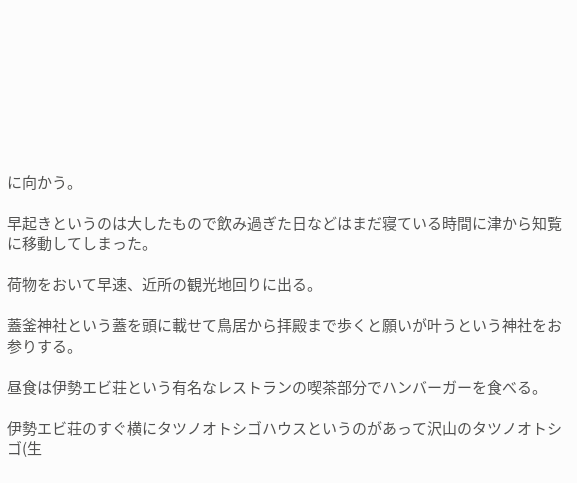に向かう。

早起きというのは大したもので飲み過ぎた日などはまだ寝ている時間に津から知覧に移動してしまった。

荷物をおいて早速、近所の観光地回りに出る。

蓋釜神社という蓋を頭に載せて鳥居から拝殿まで歩くと願いが叶うという神社をお参りする。

昼食は伊勢エビ荘という有名なレストランの喫茶部分でハンバーガーを食べる。

伊勢エビ荘のすぐ横にタツノオトシゴハウスというのがあって沢山のタツノオトシゴ(生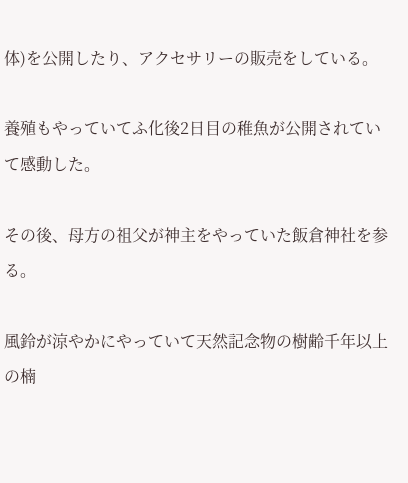体)を公開したり、アクセサリーの販売をしている。

養殖もやっていてふ化後2日目の稚魚が公開されていて感動した。

その後、母方の祖父が神主をやっていた飯倉神社を参る。

風鈴が涼やかにやっていて天然記念物の樹齢千年以上の楠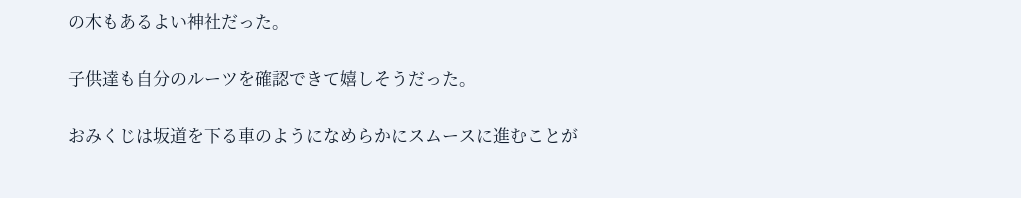の木もあるよい神社だった。

子供達も自分のルーツを確認できて嬉しそうだった。

おみくじは坂道を下る車のようになめらかにスムースに進むことが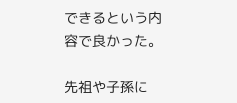できるという内容で良かった。

先祖や子孫に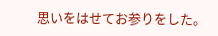思いをはせてお参りをした。